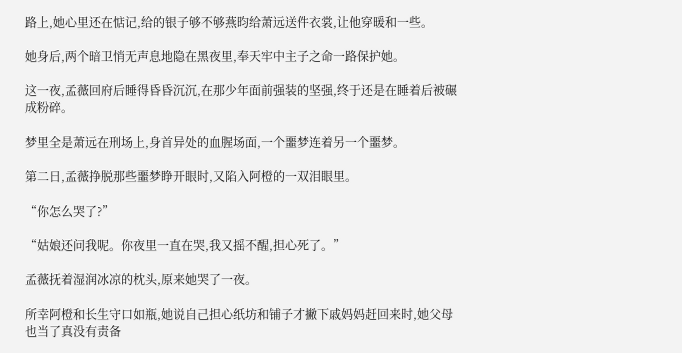路上,她心里还在惦记,给的银子够不够燕昀给萧远送件衣裳,让他穿暖和一些。

她身后,两个暗卫悄无声息地隐在黑夜里,奉天牢中主子之命一路保护她。

这一夜,孟薇回府后睡得昏昏沉沉,在那少年面前强装的坚强,终于还是在睡着后被碾成粉碎。

梦里全是萧远在刑场上,身首异处的血腥场面,一个噩梦连着另一个噩梦。

第二日,孟薇挣脱那些噩梦睁开眼时,又陷入阿橙的一双泪眼里。

“你怎么哭了?”

“姑娘还问我呢。你夜里一直在哭,我又摇不醒,担心死了。”

孟薇抚着湿润冰凉的枕头,原来她哭了一夜。

所幸阿橙和长生守口如瓶,她说自己担心纸坊和铺子才撇下戚妈妈赶回来时,她父母也当了真没有责备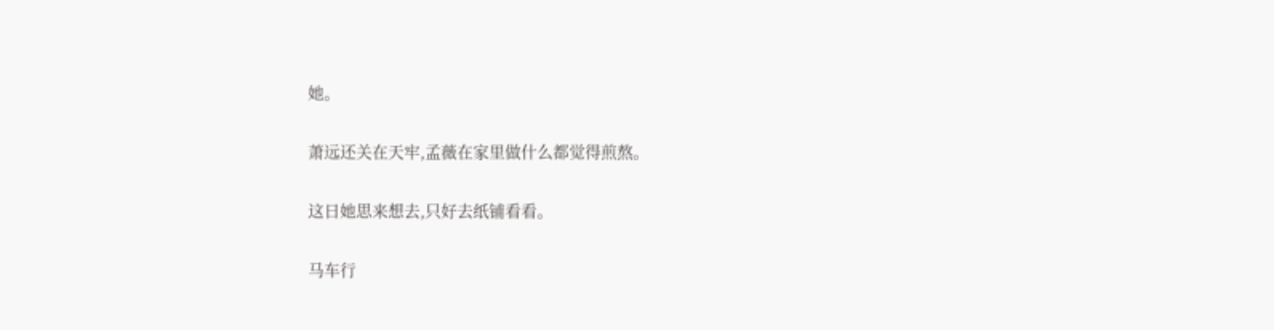她。

萧远还关在天牢,孟薇在家里做什么都觉得煎熬。

这日她思来想去,只好去纸铺看看。

马车行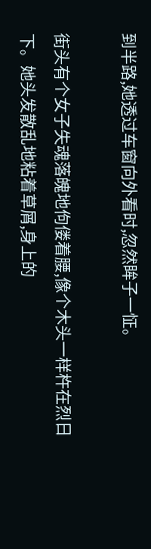到半路,她透过车窗向外看时,忽然眸子一怔。

街头有个女子失魂落魄地佝偻着腰,像个木头一样杵在烈日下。她头发散乱地粘着草屑,身上的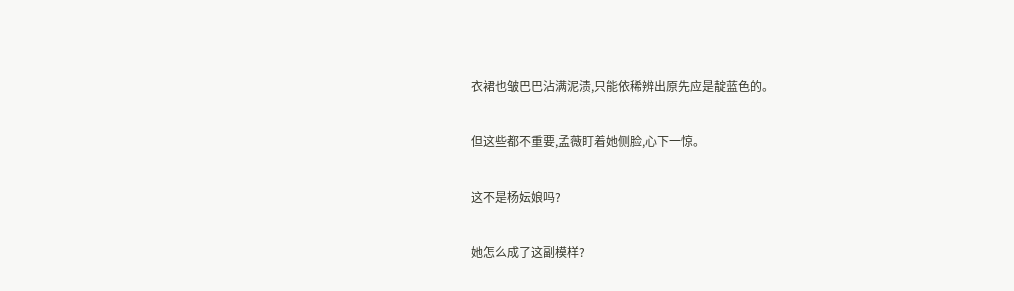衣裙也皱巴巴沾满泥渍,只能依稀辨出原先应是靛蓝色的。

但这些都不重要,孟薇盯着她侧脸,心下一惊。

这不是杨妘娘吗?

她怎么成了这副模样?